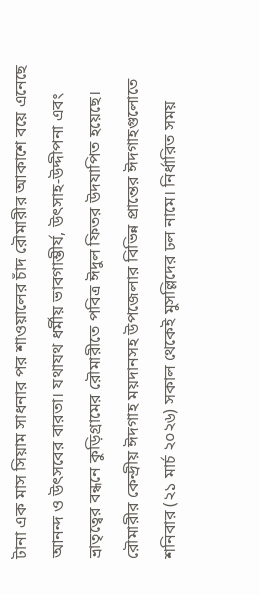টানা এক মাস সিয়াম সাধনার পর শাওয়ালের চাঁদ রৌমারীর আকাশে বয়ে এনেছে আনন্দ ও উৎসবের বারতা। যথাযথ ধর্মীয় ভাবগাম্ভীর্য, উৎসাহ-উদ্দীপনা এবং ভ্রাতৃত্বের বন্ধনে কুড়িগ্রামের রৌমারীতে পবিত্র ঈদুল ফিতর উদযাপিত হয়েছে।
রৌমারীর কেন্দ্রীয় ঈদগাহ ময়দানসহ উপজেলার বিভিন্ন প্রান্তের ঈদগাহগুলোতে শনিবার (২১ মার্চ ২০২৬) সকাল থেকেই মুসল্লিদের ঢল নামে। নির্ধারিত সময়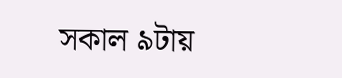সকাল ৯টায়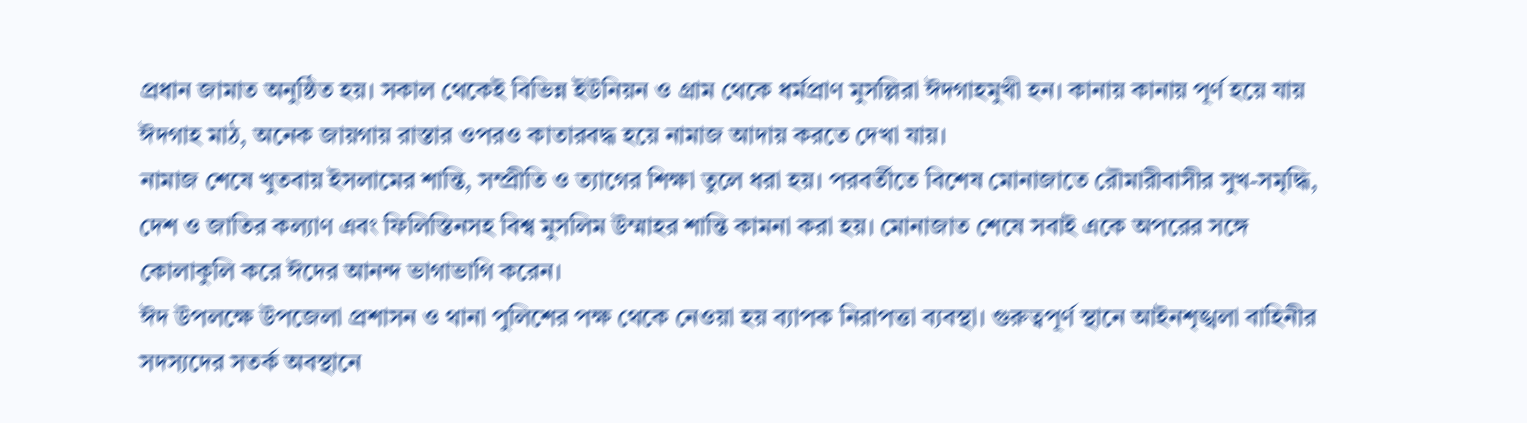প্রধান জামাত অনুষ্ঠিত হয়। সকাল থেকেই বিভিন্ন ইউনিয়ন ও গ্রাম থেকে ধর্মপ্রাণ মুসল্লিরা ঈদগাহমুখী হন। কানায় কানায় পূর্ণ হয়ে যায় ঈদগাহ মাঠ, অনেক জায়গায় রাস্তার ওপরও কাতারবদ্ধ হয়ে নামাজ আদায় করতে দেখা যায়।
নামাজ শেষে খুতবায় ইসলামের শান্তি, সম্প্রীতি ও ত্যাগের শিক্ষা তুলে ধরা হয়। পরবর্তীতে বিশেষ মোনাজাতে রৌমারীবাসীর সুখ-সমৃদ্ধি, দেশ ও জাতির কল্যাণ এবং ফিলিস্তিনসহ বিশ্ব মুসলিম উম্মাহর শান্তি কামনা করা হয়। মোনাজাত শেষে সবাই একে অপরের সঙ্গে কোলাকুলি করে ঈদের আনন্দ ভাগাভাগি করেন।
ঈদ উপলক্ষে উপজেলা প্রশাসন ও থানা পুলিশের পক্ষ থেকে নেওয়া হয় ব্যাপক নিরাপত্তা ব্যবস্থা। গুরুত্বপূর্ণ স্থানে আইনশৃঙ্খলা বাহিনীর সদস্যদের সতর্ক অবস্থানে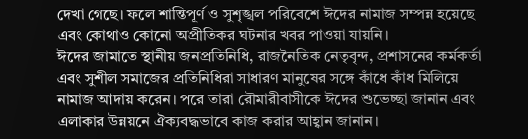দেখা গেছে। ফলে শান্তিপূর্ণ ও সুশৃঙ্খল পরিবেশে ঈদের নামাজ সম্পন্ন হয়েছে এবং কোথাও কোনো অপ্রীতিকর ঘটনার খবর পাওয়া যায়নি।
ঈদের জামাতে স্থানীয় জনপ্রতিনিধি, রাজনৈতিক নেতৃবৃন্দ, প্রশাসনের কর্মকর্তা এবং সুশীল সমাজের প্রতিনিধিরা সাধারণ মানুষের সঙ্গে কাঁধে কাঁধ মিলিয়ে নামাজ আদায় করেন। পরে তারা রৌমারীবাসীকে ঈদের শুভেচ্ছা জানান এবং এলাকার উন্নয়নে ঐক্যবদ্ধভাবে কাজ করার আহ্বান জানান।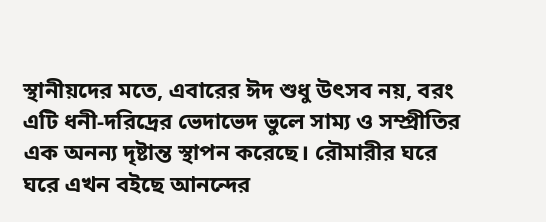স্থানীয়দের মতে, এবারের ঈদ শুধু উৎসব নয়, বরং এটি ধনী-দরিদ্রের ভেদাভেদ ভুলে সাম্য ও সম্প্রীতির এক অনন্য দৃষ্টান্ত স্থাপন করেছে। রৌমারীর ঘরে ঘরে এখন বইছে আনন্দের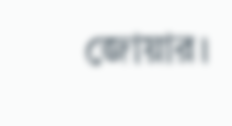জোয়ার।